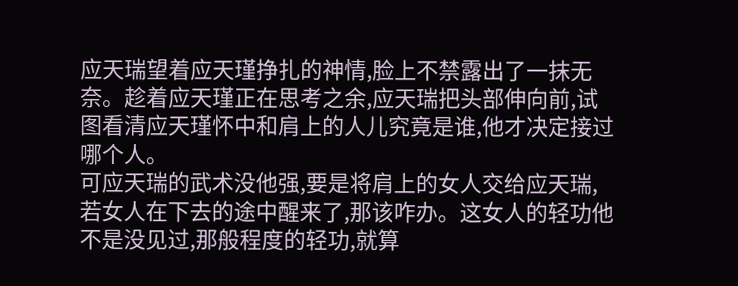应天瑞望着应天瑾挣扎的神情,脸上不禁露出了一抹无奈。趁着应天瑾正在思考之余,应天瑞把头部伸向前,试图看清应天瑾怀中和肩上的人儿究竟是谁,他才决定接过哪个人。
可应天瑞的武术没他强,要是将肩上的女人交给应天瑞,若女人在下去的途中醒来了,那该咋办。这女人的轻功他不是没见过,那般程度的轻功,就算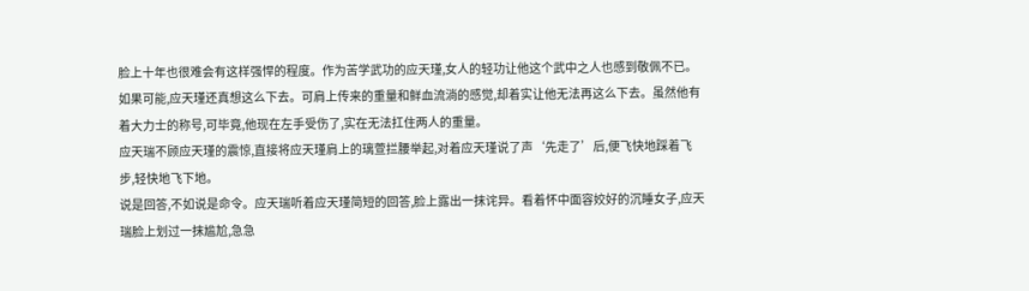脸上十年也很难会有这样强悍的程度。作为苦学武功的应天瑾,女人的轻功让他这个武中之人也感到敬佩不已。
如果可能,应天瑾还真想这么下去。可肩上传来的重量和鲜血流淌的感觉,却着实让他无法再这么下去。虽然他有着大力士的称号,可毕竟,他现在左手受伤了,实在无法扛住两人的重量。
应天瑞不顾应天瑾的震惊,直接将应天瑾肩上的璃萱拦腰举起,对着应天瑾说了声‘先走了’后,便飞快地踩着飞步,轻快地飞下地。
说是回答,不如说是命令。应天瑞听着应天瑾简短的回答,脸上露出一抹诧异。看着怀中面容姣好的沉睡女子,应天瑞脸上划过一抹尴尬,急急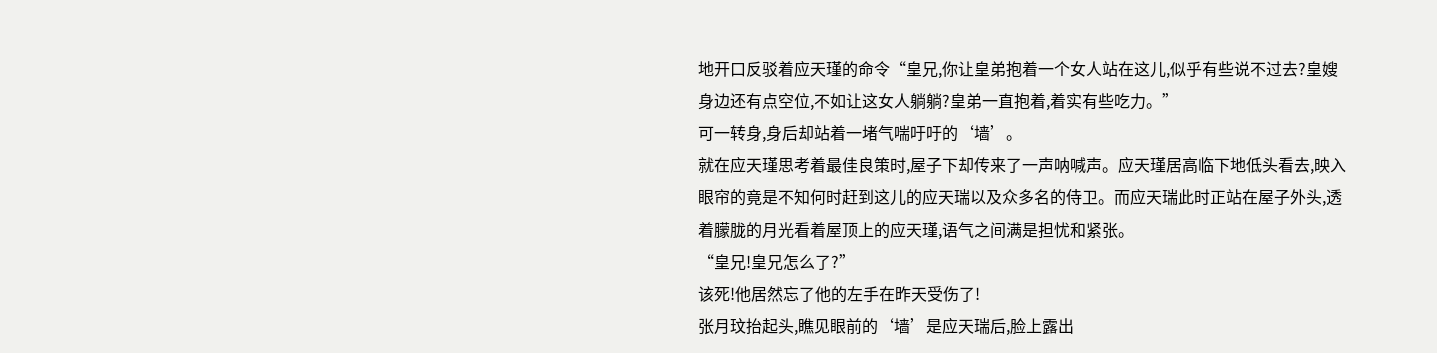地开口反驳着应天瑾的命令“皇兄,你让皇弟抱着一个女人站在这儿,似乎有些说不过去?皇嫂身边还有点空位,不如让这女人躺躺?皇弟一直抱着,着实有些吃力。”
可一转身,身后却站着一堵气喘吁吁的‘墙’。
就在应天瑾思考着最佳良策时,屋子下却传来了一声呐喊声。应天瑾居高临下地低头看去,映入眼帘的竟是不知何时赶到这儿的应天瑞以及众多名的侍卫。而应天瑞此时正站在屋子外头,透着朦胧的月光看着屋顶上的应天瑾,语气之间满是担忧和紧张。
“皇兄!皇兄怎么了?”
该死!他居然忘了他的左手在昨天受伤了!
张月玟抬起头,瞧见眼前的‘墙’是应天瑞后,脸上露出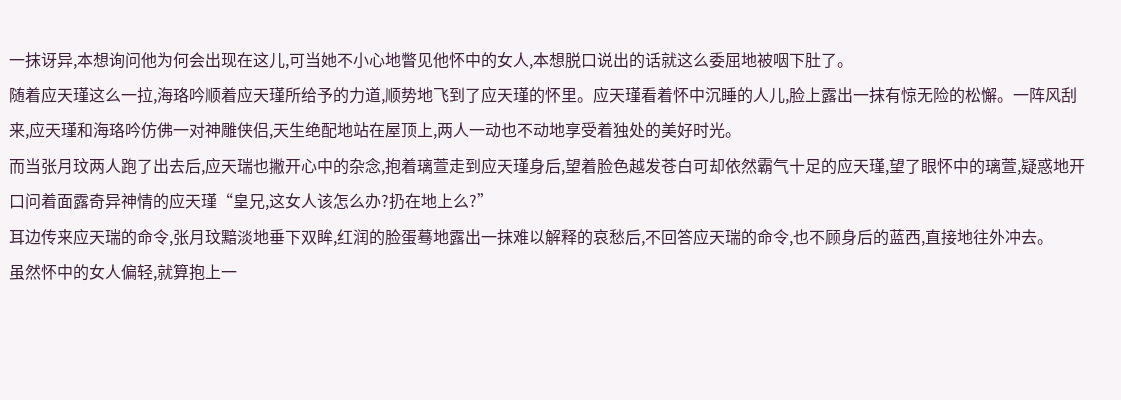一抹讶异,本想询问他为何会出现在这儿,可当她不小心地瞥见他怀中的女人,本想脱口说出的话就这么委屈地被咽下肚了。
随着应天瑾这么一拉,海珞吟顺着应天瑾所给予的力道,顺势地飞到了应天瑾的怀里。应天瑾看着怀中沉睡的人儿,脸上露出一抹有惊无险的松懈。一阵风刮来,应天瑾和海珞吟仿佛一对神雕侠侣,天生绝配地站在屋顶上,两人一动也不动地享受着独处的美好时光。
而当张月玟两人跑了出去后,应天瑞也撇开心中的杂念,抱着璃萱走到应天瑾身后,望着脸色越发苍白可却依然霸气十足的应天瑾,望了眼怀中的璃萱,疑惑地开口问着面露奇异神情的应天瑾“皇兄,这女人该怎么办?扔在地上么?”
耳边传来应天瑞的命令,张月玟黯淡地垂下双眸,红润的脸蛋蓦地露出一抹难以解释的哀愁后,不回答应天瑞的命令,也不顾身后的蓝西,直接地往外冲去。
虽然怀中的女人偏轻,就算抱上一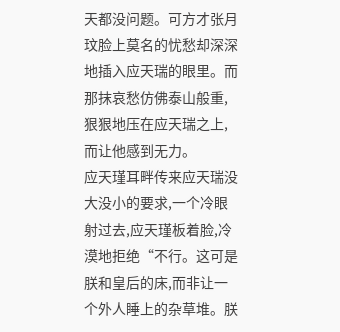天都没问题。可方才张月玟脸上莫名的忧愁却深深地插入应天瑞的眼里。而那抹哀愁仿佛泰山般重,狠狠地压在应天瑞之上,而让他感到无力。
应天瑾耳畔传来应天瑞没大没小的要求,一个冷眼射过去,应天瑾板着脸,冷漠地拒绝“不行。这可是朕和皇后的床,而非让一个外人睡上的杂草堆。朕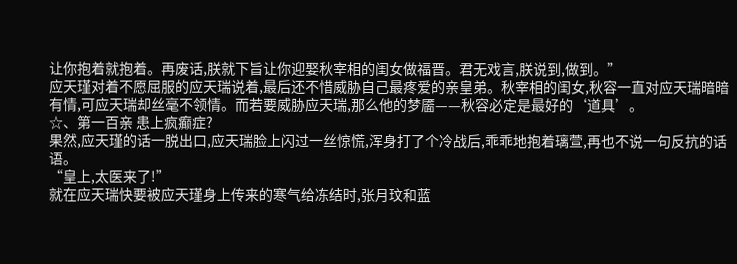让你抱着就抱着。再废话,朕就下旨让你迎娶秋宰相的闺女做福晋。君无戏言,朕说到,做到。”
应天瑾对着不愿屈服的应天瑞说着,最后还不惜威胁自己最疼爱的亲皇弟。秋宰相的闺女,秋容一直对应天瑞暗暗有情,可应天瑞却丝毫不领情。而若要威胁应天瑞,那么他的梦靥——秋容必定是最好的‘道具’。
☆、第一百亲 患上疯癫症?
果然,应天瑾的话一脱出口,应天瑞脸上闪过一丝惊慌,浑身打了个冷战后,乖乖地抱着璃萱,再也不说一句反抗的话语。
“皇上,太医来了!”
就在应天瑞快要被应天瑾身上传来的寒气给冻结时,张月玟和蓝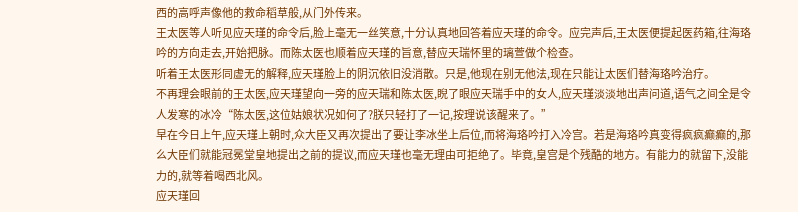西的高呼声像他的救命稻草般,从门外传来。
王太医等人听见应天瑾的命令后,脸上毫无一丝笑意,十分认真地回答着应天瑾的命令。应完声后,王太医便提起医药箱,往海珞吟的方向走去,开始把脉。而陈太医也顺着应天瑾的旨意,替应天瑞怀里的璃萱做个检查。
听着王太医形同虚无的解释,应天瑾脸上的阴沉依旧没消散。只是,他现在别无他法,现在只能让太医们替海珞吟治疗。
不再理会眼前的王太医,应天瑾望向一旁的应天瑞和陈太医,睨了眼应天瑞手中的女人,应天瑾淡淡地出声问道,语气之间全是令人发寒的冰冷“陈太医,这位姑娘状况如何了?朕只轻打了一记,按理说该醒来了。”
早在今日上午,应天瑾上朝时,众大臣又再次提出了要让李冰坐上后位,而将海珞吟打入冷宫。若是海珞吟真变得疯疯癫癫的,那么大臣们就能冠冕堂皇地提出之前的提议,而应天瑾也毫无理由可拒绝了。毕竟,皇宫是个残酷的地方。有能力的就留下,没能力的,就等着喝西北风。
应天瑾回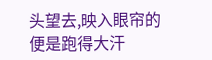头望去,映入眼帘的便是跑得大汗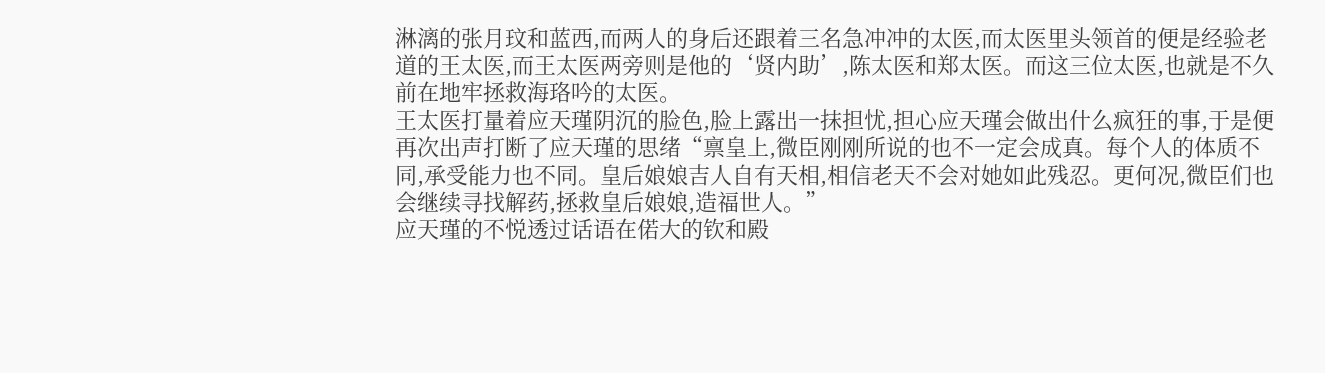淋漓的张月玟和蓝西,而两人的身后还跟着三名急冲冲的太医,而太医里头领首的便是经验老道的王太医,而王太医两旁则是他的‘贤内助’,陈太医和郑太医。而这三位太医,也就是不久前在地牢拯救海珞吟的太医。
王太医打量着应天瑾阴沉的脸色,脸上露出一抹担忧,担心应天瑾会做出什么疯狂的事,于是便再次出声打断了应天瑾的思绪“禀皇上,微臣刚刚所说的也不一定会成真。每个人的体质不同,承受能力也不同。皇后娘娘吉人自有天相,相信老天不会对她如此残忍。更何况,微臣们也会继续寻找解药,拯救皇后娘娘,造福世人。”
应天瑾的不悦透过话语在偌大的钦和殿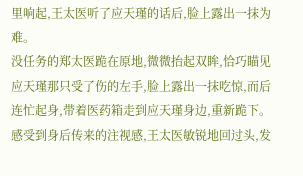里响起,王太医听了应天瑾的话后,脸上露出一抹为难。
没任务的郑太医跪在原地,微微抬起双眸,恰巧瞄见应天瑾那只受了伤的左手,脸上露出一抹吃惊,而后连忙起身,带着医药箱走到应天瑾身边,重新跪下。
感受到身后传来的注视感,王太医敏锐地回过头,发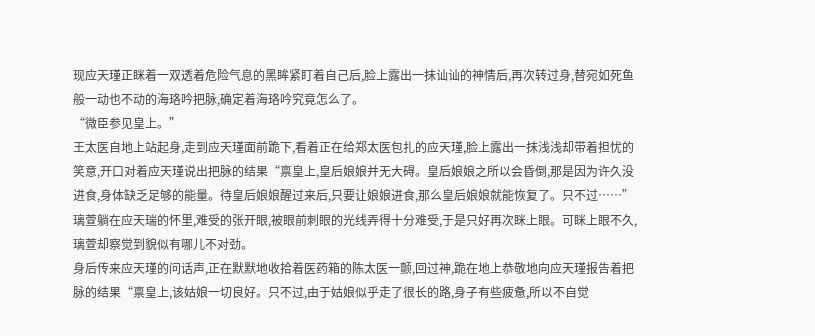现应天瑾正眯着一双透着危险气息的黑眸紧盯着自己后,脸上露出一抹讪讪的神情后,再次转过身,替宛如死鱼般一动也不动的海珞吟把脉,确定着海珞吟究竟怎么了。
“微臣参见皇上。”
王太医自地上站起身,走到应天瑾面前跪下,看着正在给郑太医包扎的应天瑾,脸上露出一抹浅浅却带着担忧的笑意,开口对着应天瑾说出把脉的结果“禀皇上,皇后娘娘并无大碍。皇后娘娘之所以会昏倒,那是因为许久没进食,身体缺乏足够的能量。待皇后娘娘醒过来后,只要让娘娘进食,那么皇后娘娘就能恢复了。只不过……”
璃萱躺在应天瑞的怀里,难受的张开眼,被眼前刺眼的光线弄得十分难受,于是只好再次眯上眼。可眯上眼不久,璃萱却察觉到貌似有哪儿不对劲。
身后传来应天瑾的问话声,正在默默地收拾着医药箱的陈太医一颤,回过神,跪在地上恭敬地向应天瑾报告着把脉的结果“禀皇上,该姑娘一切良好。只不过,由于姑娘似乎走了很长的路,身子有些疲惫,所以不自觉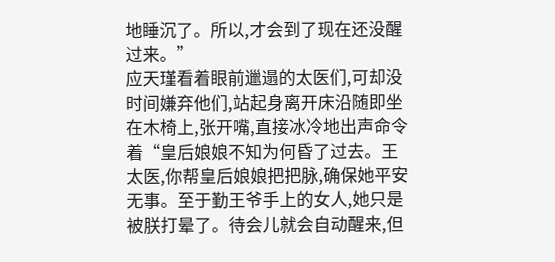地睡沉了。所以,才会到了现在还没醒过来。”
应天瑾看着眼前邋遢的太医们,可却没时间嫌弃他们,站起身离开床沿随即坐在木椅上,张开嘴,直接冰冷地出声命令着“皇后娘娘不知为何昏了过去。王太医,你帮皇后娘娘把把脉,确保她平安无事。至于勤王爷手上的女人,她只是被朕打晕了。待会儿就会自动醒来,但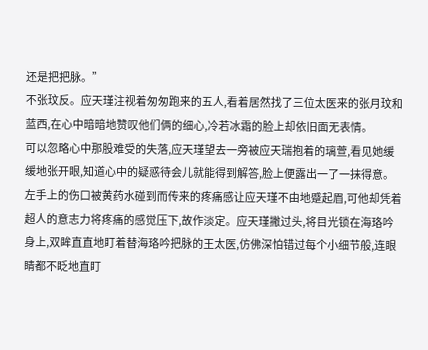还是把把脉。”
不张玟反。应天瑾注视着匆匆跑来的五人,看着居然找了三位太医来的张月玟和蓝西,在心中暗暗地赞叹他们俩的细心,冷若冰霜的脸上却依旧面无表情。
可以忽略心中那股难受的失落,应天瑾望去一旁被应天瑞抱着的璃萱,看见她缓缓地张开眼,知道心中的疑惑待会儿就能得到解答,脸上便露出一了一抹得意。
左手上的伤口被黄药水碰到而传来的疼痛感让应天瑾不由地蹙起眉,可他却凭着超人的意志力将疼痛的感觉压下,故作淡定。应天瑾撇过头,将目光锁在海珞吟身上,双眸直直地盯着替海珞吟把脉的王太医,仿佛深怕错过每个小细节般,连眼睛都不眨地直盯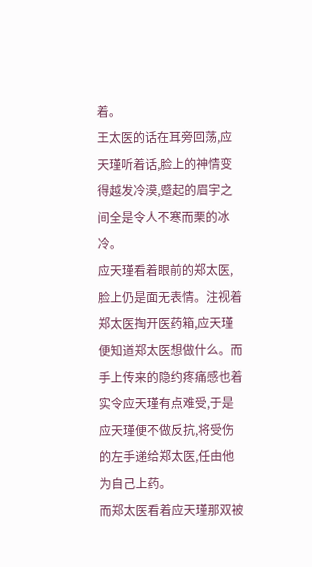着。
王太医的话在耳旁回荡,应天瑾听着话,脸上的神情变得越发冷漠,蹙起的眉宇之间全是令人不寒而栗的冰冷。
应天瑾看着眼前的郑太医,脸上仍是面无表情。注视着郑太医掏开医药箱,应天瑾便知道郑太医想做什么。而手上传来的隐约疼痛感也着实令应天瑾有点难受,于是应天瑾便不做反抗,将受伤的左手递给郑太医,任由他为自己上药。
而郑太医看着应天瑾那双被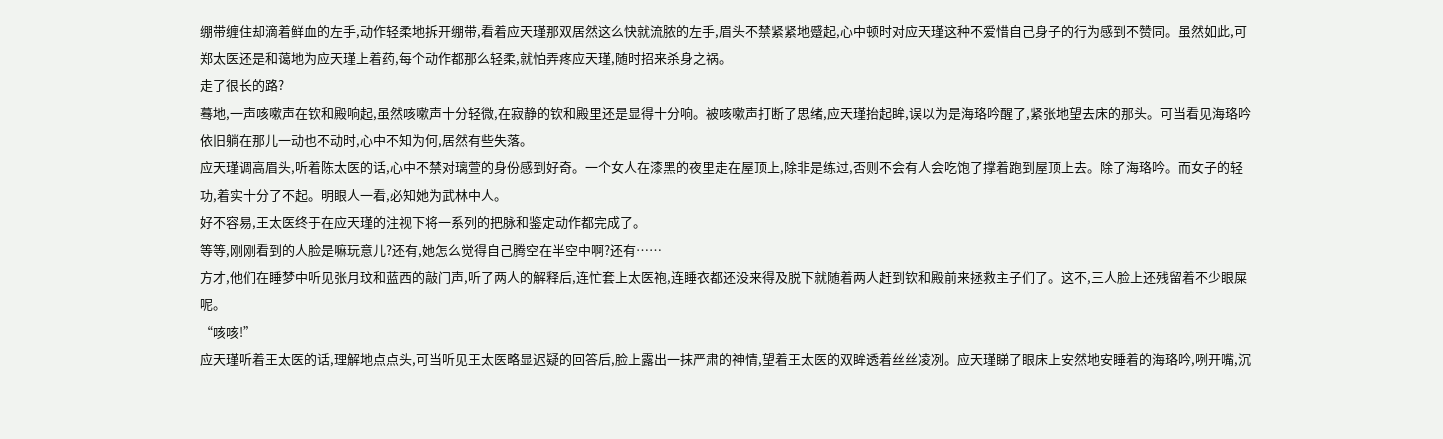绷带缠住却滴着鲜血的左手,动作轻柔地拆开绷带,看着应天瑾那双居然这么快就流脓的左手,眉头不禁紧紧地蹙起,心中顿时对应天瑾这种不爱惜自己身子的行为感到不赞同。虽然如此,可郑太医还是和蔼地为应天瑾上着药,每个动作都那么轻柔,就怕弄疼应天瑾,随时招来杀身之祸。
走了很长的路?
蓦地,一声咳嗽声在钦和殿响起,虽然咳嗽声十分轻微,在寂静的钦和殿里还是显得十分响。被咳嗽声打断了思绪,应天瑾抬起眸,误以为是海珞吟醒了,紧张地望去床的那头。可当看见海珞吟依旧躺在那儿一动也不动时,心中不知为何,居然有些失落。
应天瑾调高眉头,听着陈太医的话,心中不禁对璃萱的身份感到好奇。一个女人在漆黑的夜里走在屋顶上,除非是练过,否则不会有人会吃饱了撑着跑到屋顶上去。除了海珞吟。而女子的轻功,着实十分了不起。明眼人一看,必知她为武林中人。
好不容易,王太医终于在应天瑾的注视下将一系列的把脉和鉴定动作都完成了。
等等,刚刚看到的人脸是嘛玩意儿?还有,她怎么觉得自己腾空在半空中啊?还有……
方才,他们在睡梦中听见张月玟和蓝西的敲门声,听了两人的解释后,连忙套上太医袍,连睡衣都还没来得及脱下就随着两人赶到钦和殿前来拯救主子们了。这不,三人脸上还残留着不少眼屎呢。
“咳咳!”
应天瑾听着王太医的话,理解地点点头,可当听见王太医略显迟疑的回答后,脸上露出一抹严肃的神情,望着王太医的双眸透着丝丝凌冽。应天瑾睇了眼床上安然地安睡着的海珞吟,咧开嘴,沉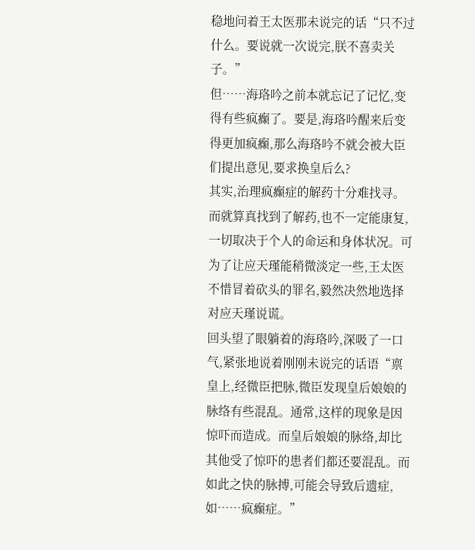稳地问着王太医那未说完的话“只不过什么。要说就一次说完,朕不喜卖关子。”
但……海珞吟之前本就忘记了记忆,变得有些疯癫了。要是,海珞吟醒来后变得更加疯癫,那么海珞吟不就会被大臣们提出意见,要求换皇后么?
其实,治理疯癫症的解药十分难找寻。而就算真找到了解药,也不一定能康复,一切取决于个人的命运和身体状况。可为了让应天瑾能稍微淡定一些,王太医不惜冒着砍头的罪名,毅然决然地选择对应天瑾说谎。
回头望了眼躺着的海珞吟,深吸了一口气,紧张地说着刚刚未说完的话语“禀皇上,经微臣把脉,微臣发现皇后娘娘的脉络有些混乱。通常,这样的现象是因惊吓而造成。而皇后娘娘的脉络,却比其他受了惊吓的患者们都还要混乱。而如此之快的脉搏,可能会导致后遗症,如……疯癫症。”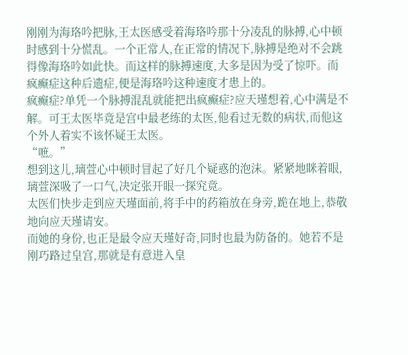刚刚为海珞吟把脉,王太医感受着海珞吟那十分凌乱的脉搏,心中顿时感到十分慌乱。一个正常人,在正常的情况下,脉搏是绝对不会跳得像海珞吟如此快。而这样的脉搏速度,大多是因为受了惊吓。而疯癫症这种后遗症,便是海珞吟这种速度才患上的。
疯癫症?单凭一个脉搏混乱就能把出疯癫症?应天瑾想着,心中满是不解。可王太医毕竟是宫中最老练的太医,他看过无数的病状,而他这个外人着实不该怀疑王太医。
“嗻。”
想到这儿,璃萱心中顿时冒起了好几个疑惑的泡沫。紧紧地眯着眼,璃萱深吸了一口气,决定张开眼一探究竟。
太医们快步走到应天瑾面前,将手中的药箱放在身旁,跪在地上,恭敬地向应天瑾请安。
而她的身份,也正是最令应天瑾好奇,同时也最为防备的。她若不是刚巧路过皇宫,那就是有意进入皇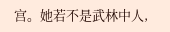宫。她若不是武林中人,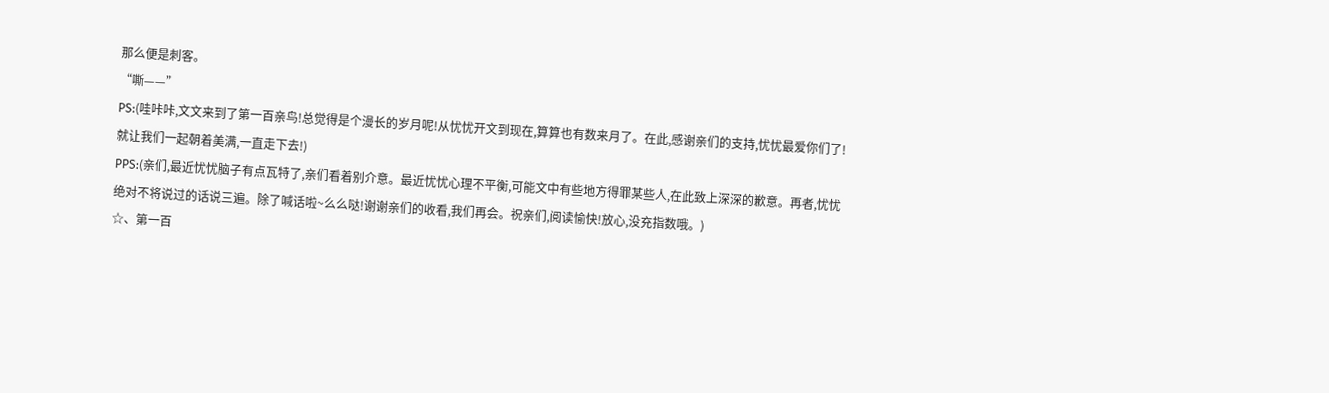那么便是刺客。
“嘶——”
PS:(哇咔咔,文文来到了第一百亲鸟!总觉得是个漫长的岁月呢!从忧忧开文到现在,算算也有数来月了。在此,感谢亲们的支持,忧忧最爱你们了!就让我们一起朝着美满,一直走下去!)
PPS:(亲们,最近忧忧脑子有点瓦特了,亲们看着别介意。最近忧忧心理不平衡,可能文中有些地方得罪某些人,在此致上深深的歉意。再者,忧忧绝对不将说过的话说三遍。除了喊话啦~么么哒!谢谢亲们的收看,我们再会。祝亲们,阅读愉快!放心,没充指数哦。)
☆、第一百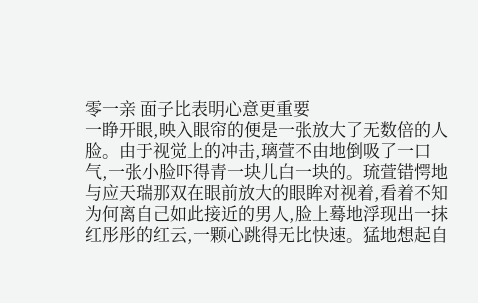零一亲 面子比表明心意更重要
一睁开眼,映入眼帘的便是一张放大了无数倍的人脸。由于视觉上的冲击,璃萱不由地倒吸了一口气,一张小脸吓得青一块儿白一块的。琉萱错愕地与应天瑞那双在眼前放大的眼眸对视着,看着不知为何离自己如此接近的男人,脸上蓦地浮现出一抹红彤彤的红云,一颗心跳得无比快速。猛地想起自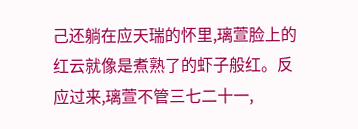己还躺在应天瑞的怀里,璃萱脸上的红云就像是煮熟了的虾子般红。反应过来,璃萱不管三七二十一,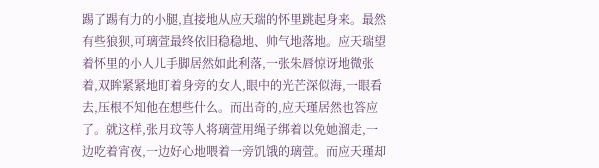踢了踢有力的小腿,直接地从应天瑞的怀里跳起身来。最然有些狼狈,可璃萱最终依旧稳稳地、帅气地落地。应天瑞望着怀里的小人儿手脚居然如此利落,一张朱唇惊讶地微张着,双眸紧紧地盯着身旁的女人,眼中的光芒深似海,一眼看去,压根不知他在想些什么。而出奇的,应天瑾居然也答应了。就这样,张月玟等人将璃萱用绳子绑着以免她溜走,一边吃着宵夜,一边好心地喂着一旁饥饿的璃萱。而应天瑾却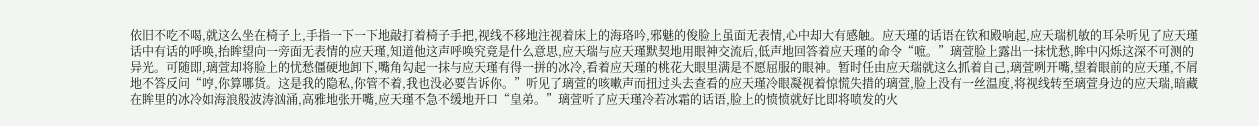依旧不吃不喝,就这么坐在椅子上,手指一下一下地敲打着椅子手把,视线不移地注视着床上的海珞吟,邪魅的俊脸上虽面无表情,心中却大有感触。应天瑾的话语在钦和殿响起,应天瑞机敏的耳朵听见了应天瑾话中有话的呼唤,抬眸望向一旁面无表情的应天瑾,知道他这声呼唤究竟是什么意思,应天瑞与应天瑾默契地用眼神交流后,低声地回答着应天瑾的命令“嗻。”璃萱脸上露出一抹忧愁,眸中闪烁这深不可测的异光。可随即,璃萱却将脸上的忧愁僵硬地卸下,嘴角勾起一抹与应天瑾有得一拼的冰冷,看着应天瑾的桃花大眼里满是不愿屈服的眼神。暂时任由应天瑞就这么抓着自己,璃萱咧开嘴,望着眼前的应天瑾,不屑地不答反问“哼,你算哪货。这是我的隐私,你管不着,我也没必要告诉你。”听见了璃萱的咳嗽声而扭过头去查看的应天瑾冷眼凝视着惊慌失措的璃萱,脸上没有一丝温度,将视线转至璃萱身边的应天瑞,暗藏在眸里的冰冷如海浪般波涛汹涌,高雅地张开嘴,应天瑾不急不缓地开口“皇弟。”璃萱听了应天瑾冷若冰霜的话语,脸上的愤愤就好比即将喷发的火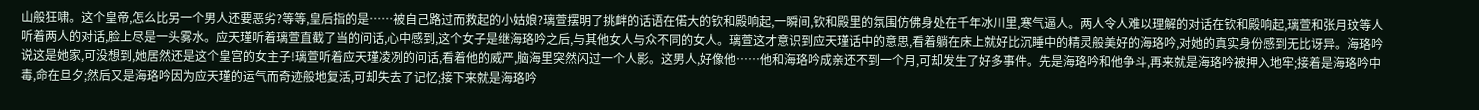山般狂啸。这个皇帝,怎么比另一个男人还要恶劣?等等,皇后指的是……被自己路过而救起的小姑娘?璃萱摆明了挑衅的话语在偌大的钦和殿响起,一瞬间,钦和殿里的氛围仿佛身处在千年冰川里,寒气逼人。两人令人难以理解的对话在钦和殿响起,璃萱和张月玟等人听着两人的对话,脸上尽是一头雾水。应天瑾听着璃萱直截了当的问话,心中感到,这个女子是继海珞吟之后,与其他女人与众不同的女人。璃萱这才意识到应天瑾话中的意思,看着躺在床上就好比沉睡中的精灵般美好的海珞吟,对她的真实身份感到无比讶异。海珞吟说这是她家,可没想到,她居然还是这个皇宫的女主子!璃萱听着应天瑾凌冽的问话,看着他的威严,脑海里突然闪过一个人影。这男人,好像他……他和海珞吟成亲还不到一个月,可却发生了好多事件。先是海珞吟和他争斗,再来就是海珞吟被押入地牢;接着是海珞吟中毒,命在旦夕;然后又是海珞吟因为应天瑾的运气而奇迹般地复活,可却失去了记忆;接下来就是海珞吟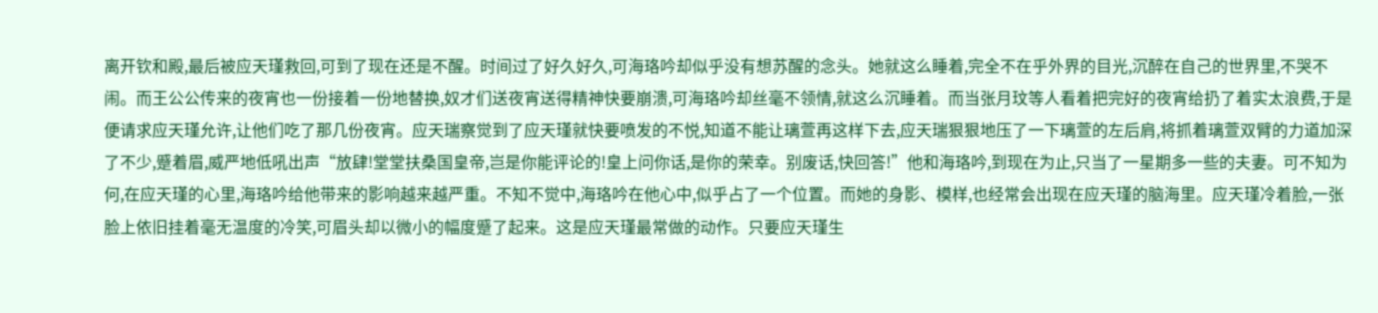离开钦和殿,最后被应天瑾救回,可到了现在还是不醒。时间过了好久好久,可海珞吟却似乎没有想苏醒的念头。她就这么睡着,完全不在乎外界的目光,沉醉在自己的世界里,不哭不闹。而王公公传来的夜宵也一份接着一份地替换,奴才们送夜宵送得精神快要崩溃,可海珞吟却丝毫不领情,就这么沉睡着。而当张月玟等人看着把完好的夜宵给扔了着实太浪费,于是便请求应天瑾允许,让他们吃了那几份夜宵。应天瑞察觉到了应天瑾就快要喷发的不悦,知道不能让璃萱再这样下去,应天瑞狠狠地压了一下璃萱的左后肩,将抓着璃萱双臂的力道加深了不少,蹙着眉,威严地低吼出声“放肆!堂堂扶桑国皇帝,岂是你能评论的!皇上问你话,是你的荣幸。别废话,快回答!”他和海珞吟,到现在为止,只当了一星期多一些的夫妻。可不知为何,在应天瑾的心里,海珞吟给他带来的影响越来越严重。不知不觉中,海珞吟在他心中,似乎占了一个位置。而她的身影、模样,也经常会出现在应天瑾的脑海里。应天瑾冷着脸,一张脸上依旧挂着毫无温度的冷笑,可眉头却以微小的幅度蹙了起来。这是应天瑾最常做的动作。只要应天瑾生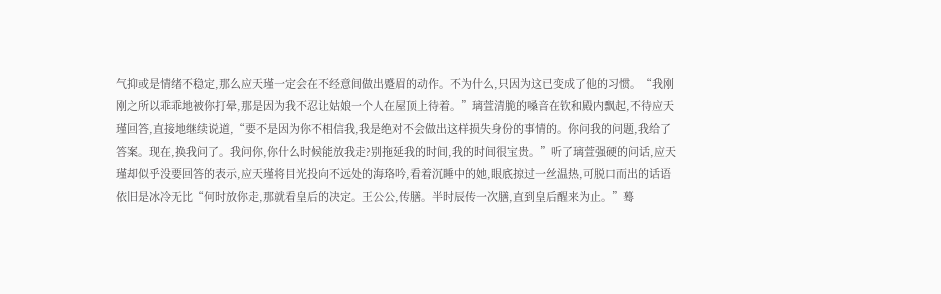气抑或是情绪不稳定,那么应天瑾一定会在不经意间做出蹙眉的动作。不为什么,只因为这已变成了他的习惯。“我刚刚之所以乖乖地被你打晕,那是因为我不忍让姑娘一个人在屋顶上待着。”璃萱清脆的嗓音在钦和殿内飘起,不待应天瑾回答,直接地继续说道,“要不是因为你不相信我,我是绝对不会做出这样损失身份的事情的。你问我的问题,我给了答案。现在,换我问了。我问你,你什么时候能放我走?别拖延我的时间,我的时间很宝贵。”听了璃萱强硬的问话,应天瑾却似乎没要回答的表示,应天瑾将目光投向不远处的海珞吟,看着沉睡中的她,眼底掠过一丝温热,可脱口而出的话语依旧是冰冷无比“何时放你走,那就看皇后的决定。王公公,传膳。半时辰传一次膳,直到皇后醒来为止。”蓦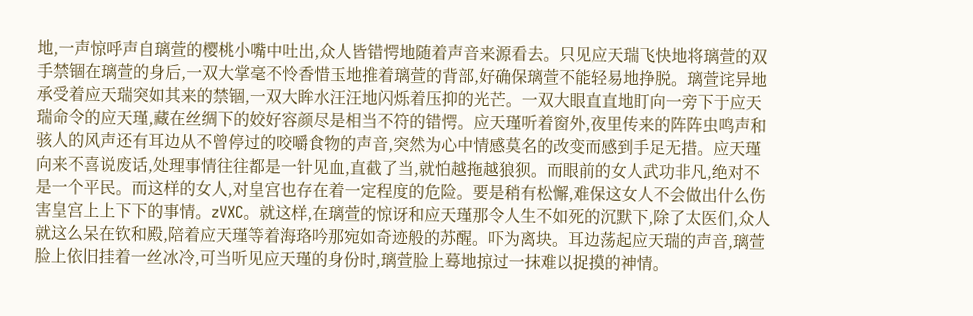地,一声惊呼声自璃萱的樱桃小嘴中吐出,众人皆错愕地随着声音来源看去。只见应天瑞飞快地将璃萱的双手禁锢在璃萱的身后,一双大掌毫不怜香惜玉地推着璃萱的背部,好确保璃萱不能轻易地挣脱。璃萱诧异地承受着应天瑞突如其来的禁锢,一双大眸水汪汪地闪烁着压抑的光芒。一双大眼直直地盯向一旁下于应天瑞命令的应天瑾,藏在丝绸下的姣好容颜尽是相当不符的错愕。应天瑾听着窗外,夜里传来的阵阵虫鸣声和骇人的风声还有耳边从不曾停过的咬嚼食物的声音,突然为心中情感莫名的改变而感到手足无措。应天瑾向来不喜说废话,处理事情往往都是一针见血,直截了当,就怕越拖越狼狈。而眼前的女人武功非凡,绝对不是一个平民。而这样的女人,对皇宫也存在着一定程度的危险。要是稍有松懈,难保这女人不会做出什么伤害皇宫上上下下的事情。zVXC。就这样,在璃萱的惊讶和应天瑾那令人生不如死的沉默下,除了太医们,众人就这么呆在钦和殿,陪着应天瑾等着海珞吟那宛如奇迹般的苏醒。吓为离块。耳边荡起应天瑞的声音,璃萱脸上依旧挂着一丝冰冷,可当听见应天瑾的身份时,璃萱脸上蓦地掠过一抹难以捉摸的神情。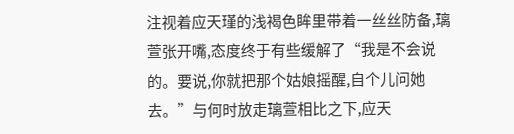注视着应天瑾的浅褐色眸里带着一丝丝防备,璃萱张开嘴,态度终于有些缓解了“我是不会说的。要说,你就把那个姑娘摇醒,自个儿问她去。”与何时放走璃萱相比之下,应天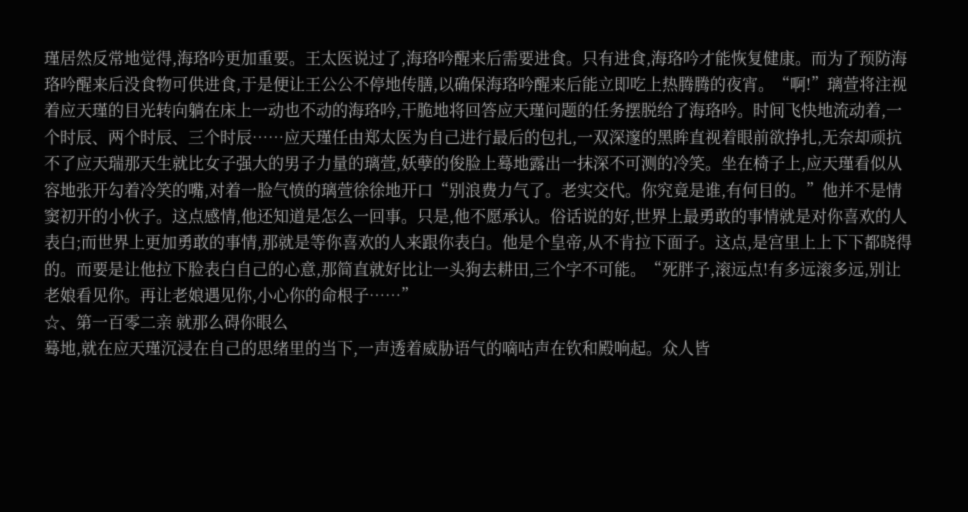瑾居然反常地觉得,海珞吟更加重要。王太医说过了,海珞吟醒来后需要进食。只有进食,海珞吟才能恢复健康。而为了预防海珞吟醒来后没食物可供进食,于是便让王公公不停地传膳,以确保海珞吟醒来后能立即吃上热腾腾的夜宵。“啊!”璃萱将注视着应天瑾的目光转向躺在床上一动也不动的海珞吟,干脆地将回答应天瑾问题的任务摆脱给了海珞吟。时间飞快地流动着,一个时辰、两个时辰、三个时辰……应天瑾任由郑太医为自己进行最后的包扎,一双深邃的黑眸直视着眼前欲挣扎,无奈却顽抗不了应天瑞那天生就比女子强大的男子力量的璃萱,妖孽的俊脸上蓦地露出一抹深不可测的冷笑。坐在椅子上,应天瑾看似从容地张开勾着冷笑的嘴,对着一脸气愤的璃萱徐徐地开口“别浪费力气了。老实交代。你究竟是谁,有何目的。”他并不是情窦初开的小伙子。这点感情,他还知道是怎么一回事。只是,他不愿承认。俗话说的好,世界上最勇敢的事情就是对你喜欢的人表白;而世界上更加勇敢的事情,那就是等你喜欢的人来跟你表白。他是个皇帝,从不肯拉下面子。这点,是宫里上上下下都晓得的。而要是让他拉下脸表白自己的心意,那简直就好比让一头狗去耕田,三个字不可能。“死胖子,滚远点!有多远滚多远,别让老娘看见你。再让老娘遇见你,小心你的命根子……”
☆、第一百零二亲 就那么碍你眼么
蓦地,就在应天瑾沉浸在自己的思绪里的当下,一声透着威胁语气的嘀咕声在钦和殿响起。众人皆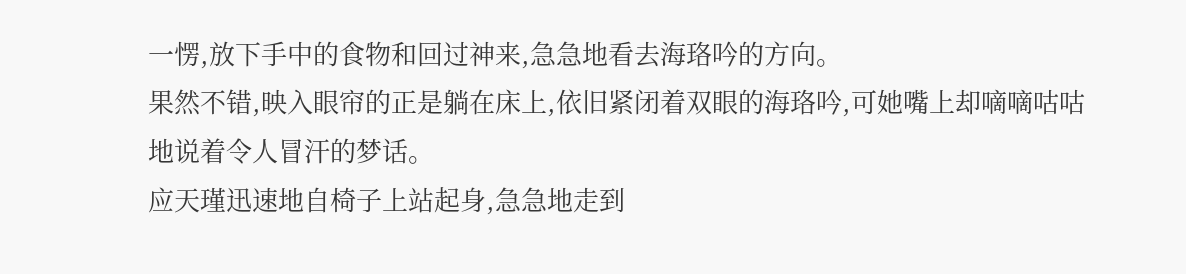一愣,放下手中的食物和回过神来,急急地看去海珞吟的方向。
果然不错,映入眼帘的正是躺在床上,依旧紧闭着双眼的海珞吟,可她嘴上却嘀嘀咕咕地说着令人冒汗的梦话。
应天瑾迅速地自椅子上站起身,急急地走到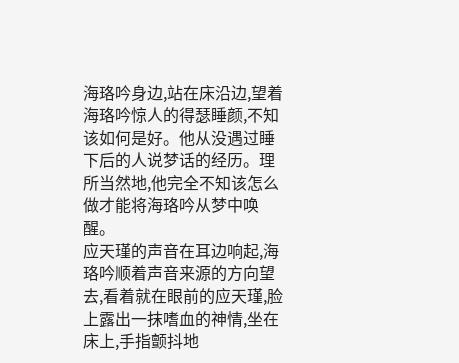海珞吟身边,站在床沿边,望着海珞吟惊人的得瑟睡颜,不知该如何是好。他从没遇过睡下后的人说梦话的经历。理所当然地,他完全不知该怎么做才能将海珞吟从梦中唤醒。
应天瑾的声音在耳边响起,海珞吟顺着声音来源的方向望去,看着就在眼前的应天瑾,脸上露出一抹嗜血的神情,坐在床上,手指颤抖地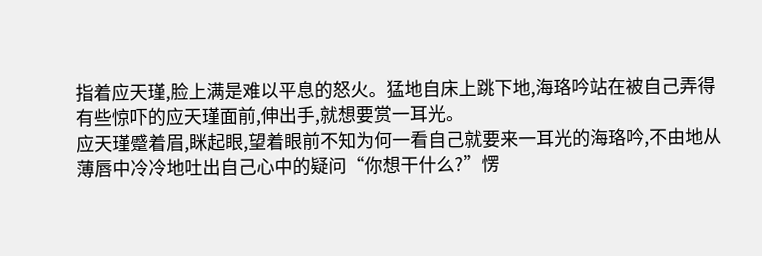指着应天瑾,脸上满是难以平息的怒火。猛地自床上跳下地,海珞吟站在被自己弄得有些惊吓的应天瑾面前,伸出手,就想要赏一耳光。
应天瑾蹙着眉,眯起眼,望着眼前不知为何一看自己就要来一耳光的海珞吟,不由地从薄唇中冷冷地吐出自己心中的疑问“你想干什么?”愣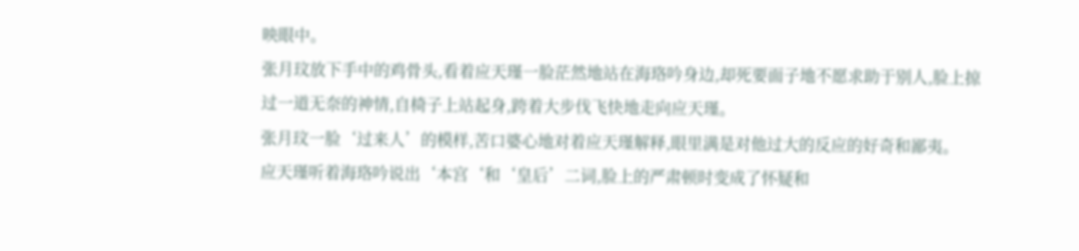映眼中。
张月玟放下手中的鸡骨头,看着应天瑾一脸茫然地站在海珞吟身边,却死要面子地不愿求助于别人,脸上掠过一道无奈的神情,自椅子上站起身,跨着大步伐飞快地走向应天瑾。
张月玟一脸‘过来人’的模样,苦口婆心地对着应天瑾解释,眼里满是对他过大的反应的好奇和鄙夷。
应天瑾听着海珞吟说出‘本宫‘和‘皇后’二词,脸上的严肃顿时变成了怀疑和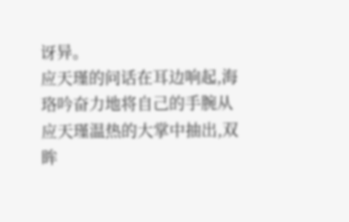讶异。
应天瑾的问话在耳边响起,海珞吟奋力地将自己的手腕从应天瑾温热的大掌中抽出,双眸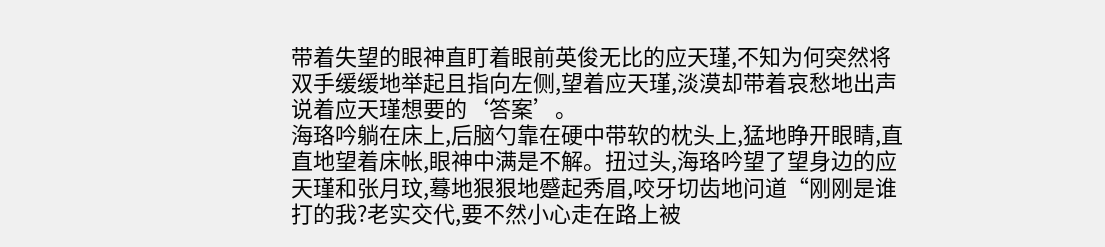带着失望的眼神直盯着眼前英俊无比的应天瑾,不知为何突然将双手缓缓地举起且指向左侧,望着应天瑾,淡漠却带着哀愁地出声说着应天瑾想要的‘答案’。
海珞吟躺在床上,后脑勺靠在硬中带软的枕头上,猛地睁开眼睛,直直地望着床帐,眼神中满是不解。扭过头,海珞吟望了望身边的应天瑾和张月玟,蓦地狠狠地蹙起秀眉,咬牙切齿地问道“刚刚是谁打的我?老实交代,要不然小心走在路上被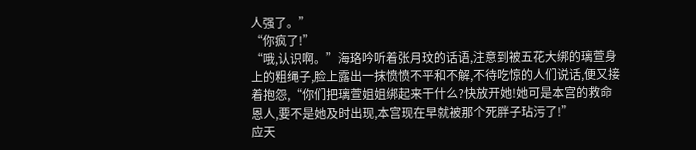人强了。”
“你疯了!”
“哦,认识啊。”海珞吟听着张月玟的话语,注意到被五花大绑的璃萱身上的粗绳子,脸上露出一抹愤愤不平和不解,不待吃惊的人们说话,便又接着抱怨,“你们把璃萱姐姐绑起来干什么?快放开她!她可是本宫的救命恩人,要不是她及时出现,本宫现在早就被那个死胖子玷污了!”
应天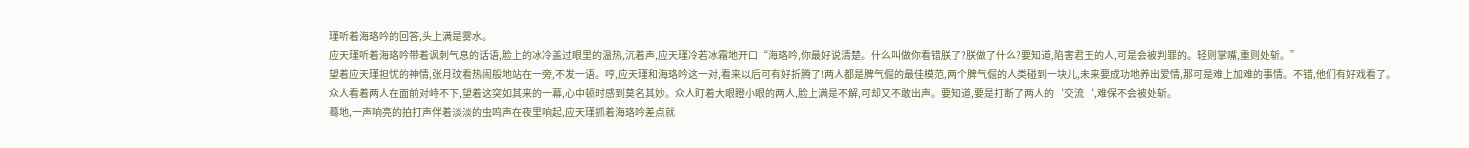瑾听着海珞吟的回答,头上满是雾水。
应天瑾听着海珞吟带着讽刺气息的话语,脸上的冰冷盖过眼里的温热,沉着声,应天瑾冷若冰霜地开口“海珞吟,你最好说清楚。什么叫做你看错朕了?朕做了什么?要知道,陷害君王的人,可是会被判罪的。轻则掌嘴,重则处斩。”
望着应天瑾担忧的神情,张月玟看热闹般地站在一旁,不发一语。哼,应天瑾和海珞吟这一对,看来以后可有好折腾了!两人都是脾气倔的最佳模范,两个脾气倔的人类碰到一块儿,未来要成功地养出爱情,那可是难上加难的事情。不错,他们有好戏看了。
众人看着两人在面前对峙不下,望着这突如其来的一幕,心中顿时感到莫名其妙。众人盯着大眼瞪小眼的两人,脸上满是不解,可却又不敢出声。要知道,要是打断了两人的‘交流‘,难保不会被处斩。
蓦地,一声响亮的拍打声伴着淡淡的虫鸣声在夜里响起,应天瑾抓着海珞吟差点就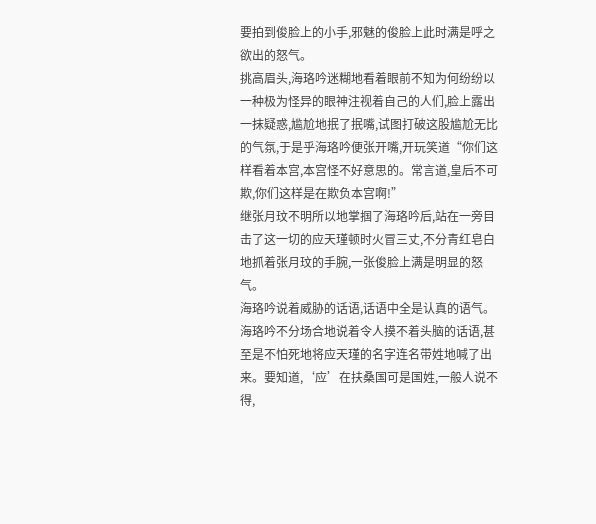要拍到俊脸上的小手,邪魅的俊脸上此时满是呼之欲出的怒气。
挑高眉头,海珞吟迷糊地看着眼前不知为何纷纷以一种极为怪异的眼神注视着自己的人们,脸上露出一抹疑惑,尴尬地抿了抿嘴,试图打破这股尴尬无比的气氛,于是乎海珞吟便张开嘴,开玩笑道“你们这样看着本宫,本宫怪不好意思的。常言道,皇后不可欺,你们这样是在欺负本宫啊!”
继张月玟不明所以地掌掴了海珞吟后,站在一旁目击了这一切的应天瑾顿时火冒三丈,不分青红皂白地抓着张月玟的手腕,一张俊脸上满是明显的怒气。
海珞吟说着威胁的话语,话语中全是认真的语气。
海珞吟不分场合地说着令人摸不着头脑的话语,甚至是不怕死地将应天瑾的名字连名带姓地喊了出来。要知道,‘应’在扶桑国可是国姓,一般人说不得,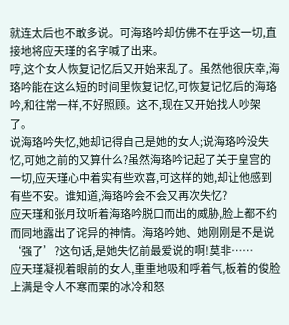就连太后也不敢多说。可海珞吟却仿佛不在乎这一切,直接地将应天瑾的名字喊了出来。
哼,这个女人恢复记忆后又开始来乱了。虽然他很庆幸,海珞吟能在这么短的时间里恢复记忆,可恢复记忆后的海珞吟,和往常一样,不好照顾。这不,现在又开始找人吵架了。
说海珞吟失忆,她却记得自己是她的女人;说海珞吟没失忆,可她之前的又算什么?虽然海珞吟记起了关于皇宫的一切,应天瑾心中着实有些欢喜,可这样的她,却让他感到有些不安。谁知道,海珞吟会不会又再次失忆?
应天瑾和张月玟听着海珞吟脱口而出的威胁,脸上都不约而同地露出了诧异的神情。海珞吟她、她刚刚是不是说‘强了’?这句话,是她失忆前最爱说的啊!莫非……
应天瑾凝视着眼前的女人,重重地吸和呼着气,板着的俊脸上满是令人不寒而栗的冰冷和怒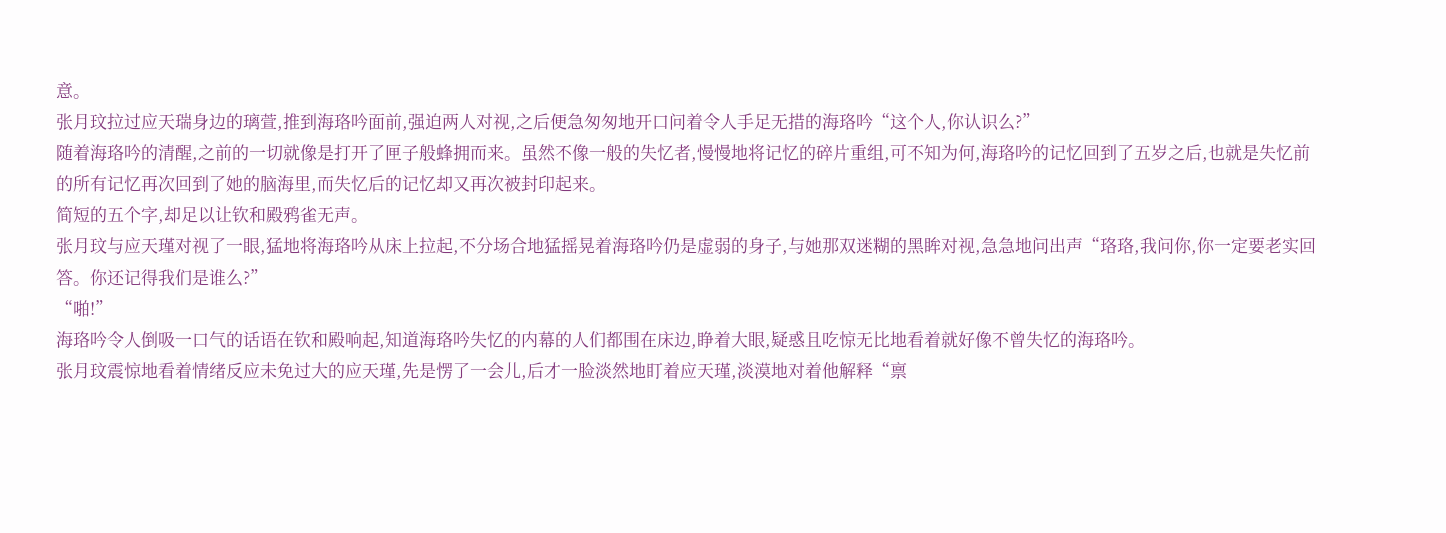意。
张月玟拉过应天瑞身边的璃萱,推到海珞吟面前,强迫两人对视,之后便急匆匆地开口问着令人手足无措的海珞吟“这个人,你认识么?”
随着海珞吟的清醒,之前的一切就像是打开了匣子般蜂拥而来。虽然不像一般的失忆者,慢慢地将记忆的碎片重组,可不知为何,海珞吟的记忆回到了五岁之后,也就是失忆前的所有记忆再次回到了她的脑海里,而失忆后的记忆却又再次被封印起来。
简短的五个字,却足以让钦和殿鸦雀无声。
张月玟与应天瑾对视了一眼,猛地将海珞吟从床上拉起,不分场合地猛摇晃着海珞吟仍是虚弱的身子,与她那双迷糊的黑眸对视,急急地问出声“珞珞,我问你,你一定要老实回答。你还记得我们是谁么?”
“啪!”
海珞吟令人倒吸一口气的话语在钦和殿响起,知道海珞吟失忆的内幕的人们都围在床边,睁着大眼,疑惑且吃惊无比地看着就好像不曾失忆的海珞吟。
张月玟震惊地看着情绪反应未免过大的应天瑾,先是愣了一会儿,后才一脸淡然地盯着应天瑾,淡漠地对着他解释“禀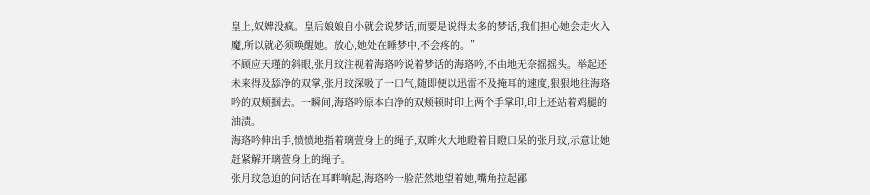皇上,奴婢没疯。皇后娘娘自小就会说梦话,而要是说得太多的梦话,我们担心她会走火入魔,所以就必须唤醒她。放心,她处在睡梦中,不会疼的。”
不顾应天瑾的斜眼,张月玟注视着海珞吟说着梦话的海珞吟,不由地无奈摇摇头。举起还未来得及舔净的双掌,张月玟深吸了一口气,随即便以迅雷不及掩耳的速度,狠狠地往海珞吟的双颊掴去。一瞬间,海珞吟原本白净的双颊顿时印上两个手掌印,印上还站着鸡腿的油渍。
海珞吟伸出手,愤愤地指着璃萱身上的绳子,双眸火大地瞪着目瞪口呆的张月玟,示意让她赶紧解开璃萱身上的绳子。
张月玟急迫的问话在耳畔响起,海珞吟一脸茫然地望着她,嘴角拉起鄙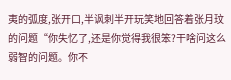夷的弧度,张开口,半讽刺半开玩笑地回答着张月玟的问题“你失忆了,还是你觉得我很笨?干啥问这么弱智的问题。你不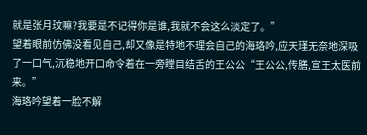就是张月玟嘛?我要是不记得你是谁,我就不会这么淡定了。”
望着眼前仿佛没看见自己,却又像是特地不理会自己的海珞吟,应天瑾无奈地深吸了一口气,沉稳地开口命令着在一旁瞠目结舌的王公公“王公公,传膳,宣王太医前来。”
海珞吟望着一脸不解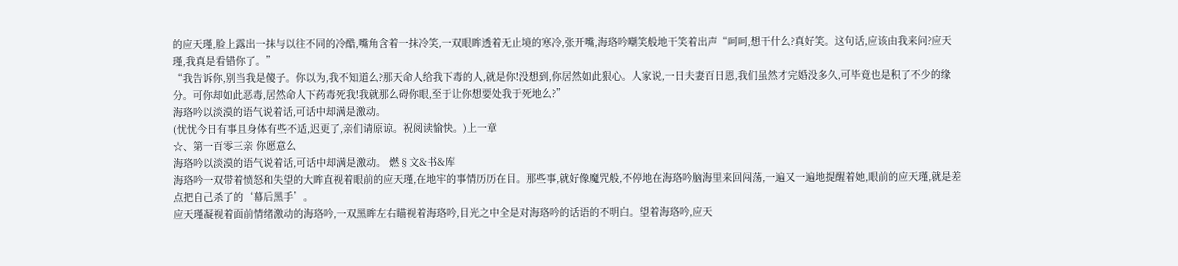的应天瑾,脸上露出一抹与以往不同的冷酷,嘴角含着一抹冷笑,一双眼眸透着无止境的寒冷,张开嘴,海珞吟嘲笑般地干笑着出声“呵呵,想干什么?真好笑。这句话,应该由我来问?应天瑾,我真是看错你了。”
“我告诉你,别当我是傻子。你以为,我不知道么?那天命人给我下毒的人,就是你!没想到,你居然如此狠心。人家说,一日夫妻百日恩,我们虽然才完婚没多久,可毕竟也是积了不少的缘分。可你却如此恶毒,居然命人下药毒死我!我就那么碍你眼,至于让你想要处我于死地么?”
海珞吟以淡漠的语气说着话,可话中却满是激动。
(忧忧今日有事且身体有些不适,迟更了,亲们请原谅。祝阅读愉快。)上一章
☆、第一百零三亲 你愿意么
海珞吟以淡漠的语气说着话,可话中却满是激动。 燃§文&书&库
海珞吟一双带着愤怒和失望的大眸直视着眼前的应天瑾,在地牢的事情历历在目。那些事,就好像魔咒般,不停地在海珞吟脑海里来回闯荡,一遍又一遍地提醒着她,眼前的应天瑾,就是差点把自己杀了的‘幕后黑手’。
应天瑾凝视着面前情绪激动的海珞吟,一双黑眸左右瞄视着海珞吟,目光之中全是对海珞吟的话语的不明白。望着海珞吟,应天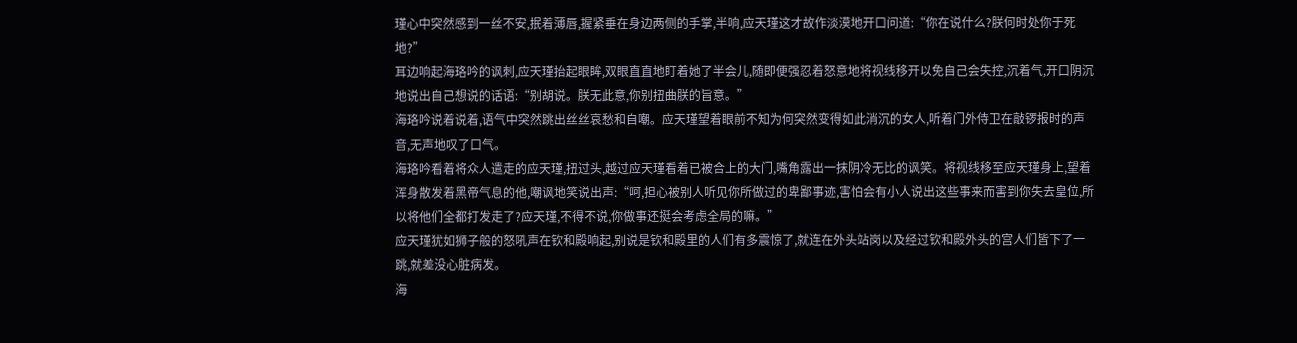瑾心中突然感到一丝不安,抿着薄唇,握紧垂在身边两侧的手掌,半响,应天瑾这才故作淡漠地开口问道:“你在说什么?朕何时处你于死地?”
耳边响起海珞吟的讽刺,应天瑾抬起眼眸,双眼直直地盯着她了半会儿,随即便强忍着怒意地将视线移开以免自己会失控,沉着气,开口阴沉地说出自己想说的话语:“别胡说。朕无此意,你别扭曲朕的旨意。”
海珞吟说着说着,语气中突然跳出丝丝哀愁和自嘲。应天瑾望着眼前不知为何突然变得如此消沉的女人,听着门外侍卫在敲锣报时的声音,无声地叹了口气。
海珞吟看着将众人遣走的应天瑾,扭过头,越过应天瑾看着已被合上的大门,嘴角露出一抹阴冷无比的讽笑。将视线移至应天瑾身上,望着浑身散发着黑帝气息的他,嘲讽地笑说出声:“呵,担心被别人听见你所做过的卑鄙事迹,害怕会有小人说出这些事来而害到你失去皇位,所以将他们全都打发走了?应天瑾,不得不说,你做事还挺会考虑全局的嘛。”
应天瑾犹如狮子般的怒吼声在钦和殿响起,别说是钦和殿里的人们有多震惊了,就连在外头站岗以及经过钦和殿外头的宫人们皆下了一跳,就差没心脏病发。
海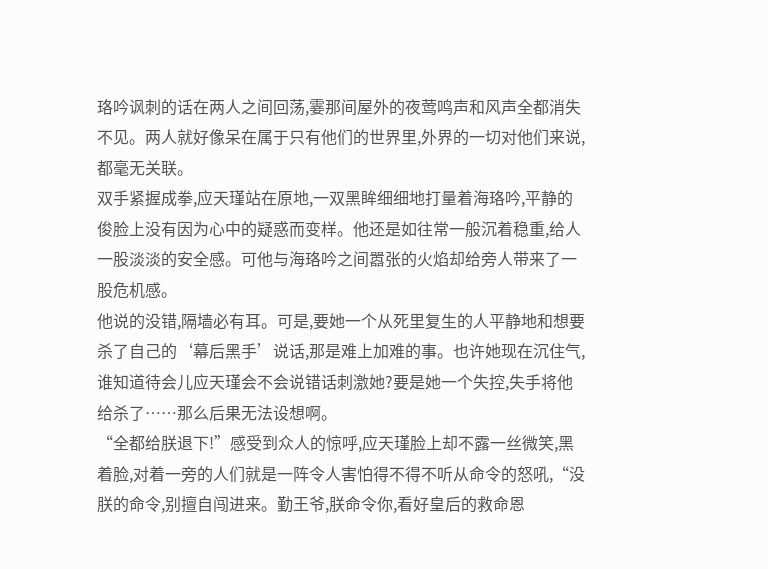珞吟讽刺的话在两人之间回荡,霎那间屋外的夜莺鸣声和风声全都消失不见。两人就好像呆在属于只有他们的世界里,外界的一切对他们来说,都毫无关联。
双手紧握成拳,应天瑾站在原地,一双黑眸细细地打量着海珞吟,平静的俊脸上没有因为心中的疑惑而变样。他还是如往常一般沉着稳重,给人一股淡淡的安全感。可他与海珞吟之间嚣张的火焰却给旁人带来了一股危机感。
他说的没错,隔墙必有耳。可是,要她一个从死里复生的人平静地和想要杀了自己的‘幕后黑手’说话,那是难上加难的事。也许她现在沉住气,谁知道待会儿应天瑾会不会说错话刺激她?要是她一个失控,失手将他给杀了……那么后果无法设想啊。
“全都给朕退下!”感受到众人的惊呼,应天瑾脸上却不露一丝微笑,黑着脸,对着一旁的人们就是一阵令人害怕得不得不听从命令的怒吼,“没朕的命令,别擅自闯进来。勤王爷,朕命令你,看好皇后的救命恩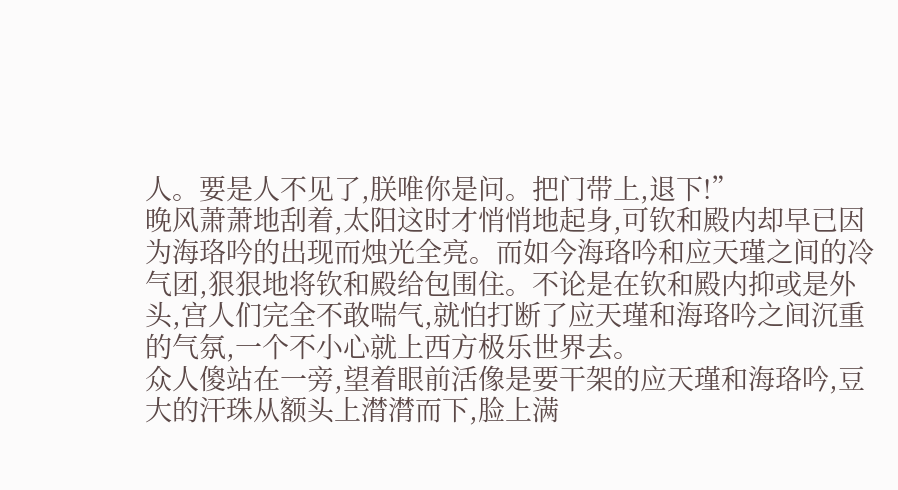人。要是人不见了,朕唯你是问。把门带上,退下!”
晚风萧萧地刮着,太阳这时才悄悄地起身,可钦和殿内却早已因为海珞吟的出现而烛光全亮。而如今海珞吟和应天瑾之间的冷气团,狠狠地将钦和殿给包围住。不论是在钦和殿内抑或是外头,宫人们完全不敢喘气,就怕打断了应天瑾和海珞吟之间沉重的气氛,一个不小心就上西方极乐世界去。
众人傻站在一旁,望着眼前活像是要干架的应天瑾和海珞吟,豆大的汗珠从额头上潸潸而下,脸上满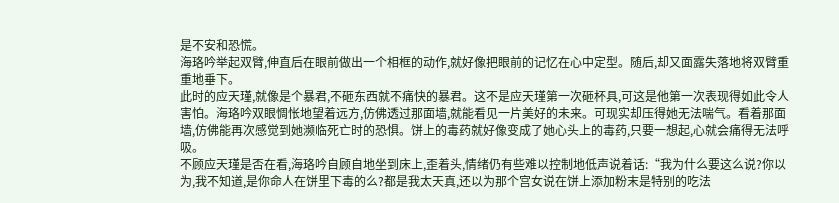是不安和恐慌。
海珞吟举起双臂,伸直后在眼前做出一个相框的动作,就好像把眼前的记忆在心中定型。随后,却又面露失落地将双臂重重地垂下。
此时的应天瑾,就像是个暴君,不砸东西就不痛快的暴君。这不是应天瑾第一次砸杯具,可这是他第一次表现得如此令人害怕。海珞吟双眼惆怅地望着远方,仿佛透过那面墙,就能看见一片美好的未来。可现实却压得她无法喘气。看着那面墙,仿佛能再次感觉到她濒临死亡时的恐惧。饼上的毒药就好像变成了她心头上的毒药,只要一想起,心就会痛得无法呼吸。
不顾应天瑾是否在看,海珞吟自顾自地坐到床上,歪着头,情绪仍有些难以控制地低声说着话:“我为什么要这么说?你以为,我不知道,是你命人在饼里下毒的么?都是我太天真,还以为那个宫女说在饼上添加粉末是特别的吃法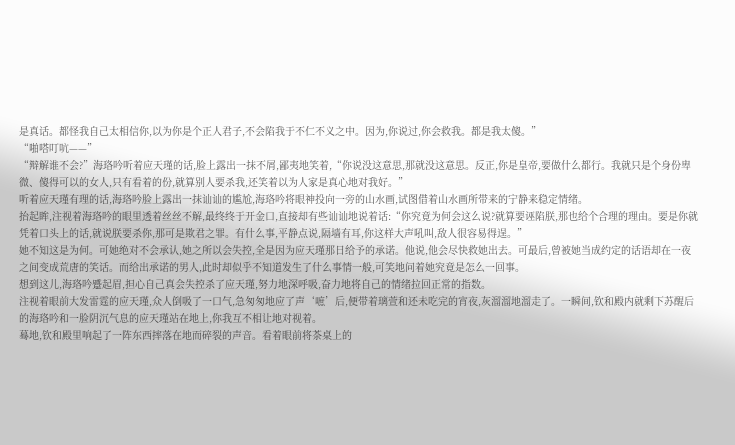是真话。都怪我自己太相信你,以为你是个正人君子,不会陷我于不仁不义之中。因为,你说过,你会救我。都是我太傻。”
“啪嗒叮吭——”
“辩解谁不会?”海珞吟听着应天瑾的话,脸上露出一抹不屑,鄙夷地笑着,“你说没这意思,那就没这意思。反正,你是皇帝,要做什么都行。我就只是个身份卑微、傻得可以的女人,只有看着的份,就算别人要杀我,还笑着以为人家是真心地对我好。”
听着应天瑾有理的话,海珞吟脸上露出一抹讪讪的尴尬,海珞吟将眼神投向一旁的山水画,试图借着山水画所带来的宁静来稳定情绪。
抬起眸,注视着海珞吟的眼里透着丝丝不解,最终终于开金口,直接却有些讪讪地说着话:“你究竟为何会这么说?就算要诬陷朕,那也给个合理的理由。要是你就凭着口头上的话,就说朕要杀你,那可是欺君之罪。有什么事,平静点说,隔墙有耳,你这样大声吼叫,敌人很容易得逞。”
她不知这是为何。可她绝对不会承认,她之所以会失控,全是因为应天瑾那日给予的承诺。他说,他会尽快救她出去。可最后,曾被她当成约定的话语却在一夜之间变成荒唐的笑话。而给出承诺的男人,此时却似乎不知道发生了什么事情一般,可笑地问着她究竟是怎么一回事。
想到这儿,海珞吟蹙起眉,担心自己真会失控杀了应天瑾,努力地深呼吸,奋力地将自己的情绪拉回正常的指数。
注视着眼前大发雷霆的应天瑾,众人倒吸了一口气,急匆匆地应了声‘嗻’后,便带着璃萱和还未吃完的宵夜,灰溜溜地溜走了。一瞬间,钦和殿内就剩下苏醒后的海珞吟和一脸阴沉气息的应天瑾站在地上,你我互不相让地对视着。
蓦地,钦和殿里响起了一阵东西摔落在地而碎裂的声音。看着眼前将茶桌上的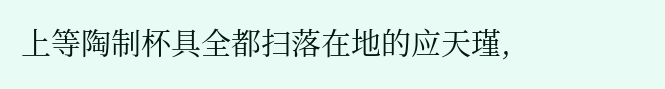上等陶制杯具全都扫落在地的应天瑾,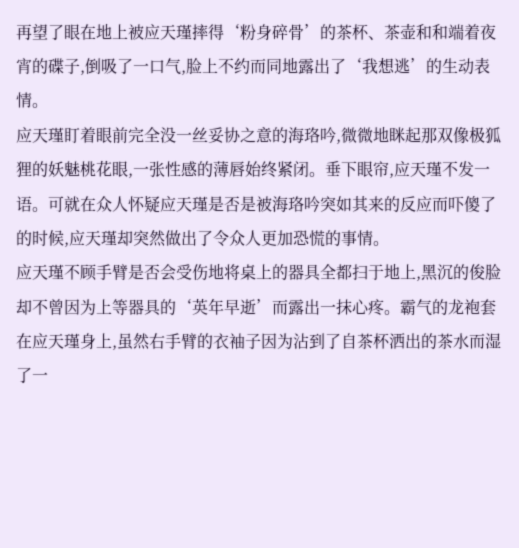再望了眼在地上被应天瑾摔得‘粉身碎骨’的茶杯、茶壶和和端着夜宵的碟子,倒吸了一口气,脸上不约而同地露出了‘我想逃’的生动表情。
应天瑾盯着眼前完全没一丝妥协之意的海珞吟,微微地眯起那双像极狐狸的妖魅桃花眼,一张性感的薄唇始终紧闭。垂下眼帘,应天瑾不发一语。可就在众人怀疑应天瑾是否是被海珞吟突如其来的反应而吓傻了的时候,应天瑾却突然做出了令众人更加恐慌的事情。
应天瑾不顾手臂是否会受伤地将桌上的器具全都扫于地上,黑沉的俊脸却不曾因为上等器具的‘英年早逝’而露出一抹心疼。霸气的龙袍套在应天瑾身上,虽然右手臂的衣袖子因为沾到了自茶杯洒出的茶水而湿了一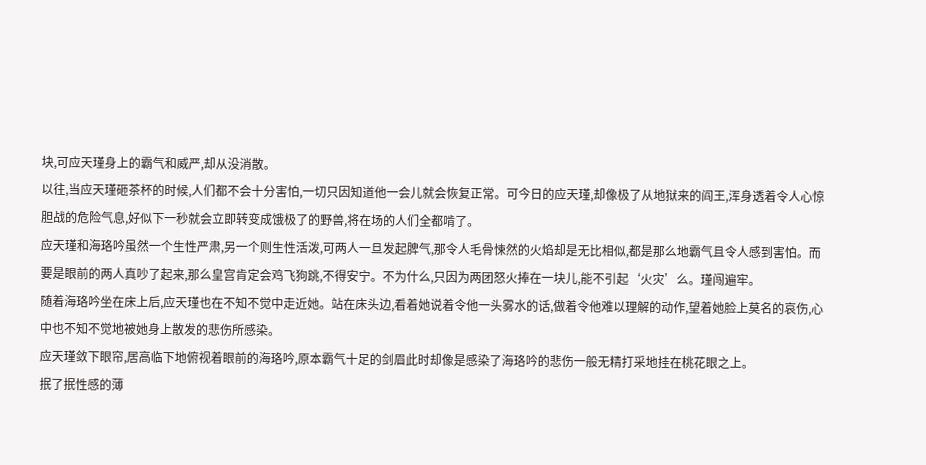块,可应天瑾身上的霸气和威严,却从没消散。
以往,当应天瑾砸茶杯的时候,人们都不会十分害怕,一切只因知道他一会儿就会恢复正常。可今日的应天瑾,却像极了从地狱来的阎王,浑身透着令人心惊胆战的危险气息,好似下一秒就会立即转变成饿极了的野兽,将在场的人们全都啃了。
应天瑾和海珞吟虽然一个生性严肃,另一个则生性活泼,可两人一旦发起脾气,那令人毛骨悚然的火焰却是无比相似,都是那么地霸气且令人感到害怕。而要是眼前的两人真吵了起来,那么皇宫肯定会鸡飞狗跳,不得安宁。不为什么,只因为两团怒火捧在一块儿,能不引起‘火灾’么。瑾闯遍牢。
随着海珞吟坐在床上后,应天瑾也在不知不觉中走近她。站在床头边,看着她说着令他一头雾水的话,做着令他难以理解的动作,望着她脸上莫名的哀伤,心中也不知不觉地被她身上散发的悲伤所感染。
应天瑾敛下眼帘,居高临下地俯视着眼前的海珞吟,原本霸气十足的剑眉此时却像是感染了海珞吟的悲伤一般无精打采地挂在桃花眼之上。
抿了抿性感的薄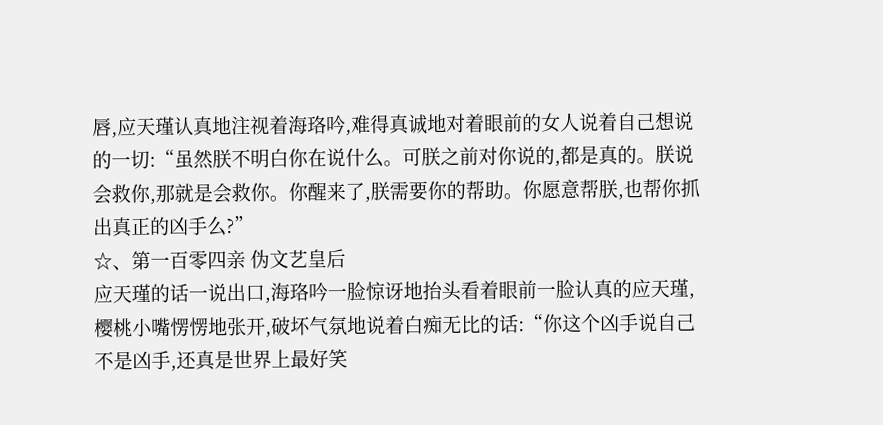唇,应天瑾认真地注视着海珞吟,难得真诚地对着眼前的女人说着自己想说的一切:“虽然朕不明白你在说什么。可朕之前对你说的,都是真的。朕说会救你,那就是会救你。你醒来了,朕需要你的帮助。你愿意帮朕,也帮你抓出真正的凶手么?”
☆、第一百零四亲 伪文艺皇后
应天瑾的话一说出口,海珞吟一脸惊讶地抬头看着眼前一脸认真的应天瑾,樱桃小嘴愣愣地张开,破坏气氛地说着白痴无比的话:“你这个凶手说自己不是凶手,还真是世界上最好笑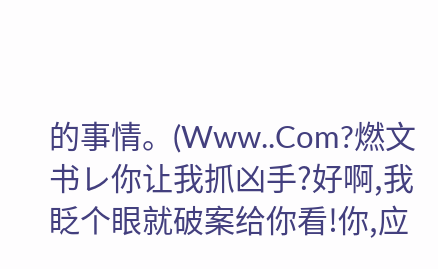的事情。(Www..Com?燃文书レ你让我抓凶手?好啊,我眨个眼就破案给你看!你,应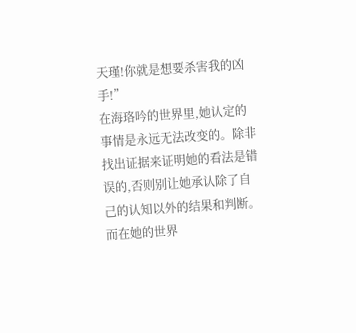天瑾!你就是想要杀害我的凶手!”
在海珞吟的世界里,她认定的事情是永远无法改变的。除非找出证据来证明她的看法是错误的,否则别让她承认除了自己的认知以外的结果和判断。而在她的世界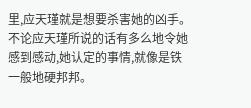里,应天瑾就是想要杀害她的凶手。不论应天瑾所说的话有多么地令她感到感动,她认定的事情,就像是铁一般地硬邦邦。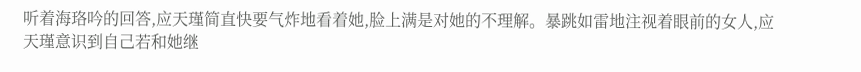听着海珞吟的回答,应天瑾简直快要气炸地看着她,脸上满是对她的不理解。暴跳如雷地注视着眼前的女人,应天瑾意识到自己若和她继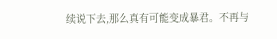续说下去,那么真有可能变成暴君。不再与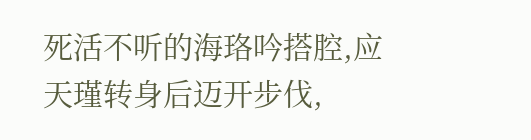死活不听的海珞吟搭腔,应天瑾转身后迈开步伐,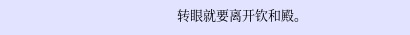转眼就要离开钦和殿。